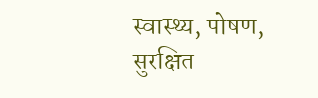स्वास्थ्य, पोषण, सुरक्षित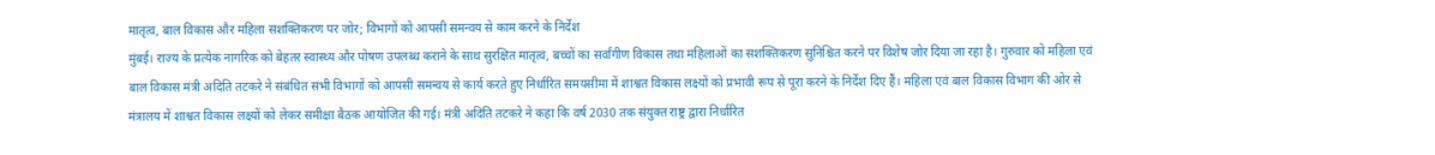मातृत्व, बाल विकास और महिला सशक्तिकरण पर जोर; विभागों को आपसी समन्वय से काम करने के निर्देश
मुंबई। राज्य के प्रत्येक नागरिक को बेहतर स्वास्थ्य और पोषण उपलब्ध कराने के साथ सुरक्षित मातृत्व, बच्चों का सर्वांगीण विकास तथा महिलाओं का सशक्तिकरण सुनिश्चित करने पर विशेष जोर दिया जा रहा है। गुरुवार को महिला एवं बाल विकास मंत्री अदिति तटकरे ने संबंधित सभी विभागों को आपसी समन्वय से कार्य करते हुए निर्धारित समयसीमा में शाश्वत विकास लक्ष्यों को प्रभावी रूप से पूरा करने के निर्देश दिए हैं। महिला एवं बाल विकास विभाग की ओर से मंत्रालय में शाश्वत विकास लक्ष्यों को लेकर समीक्षा बैठक आयोजित की गई। मंत्री अदिति तटकरे ने कहा कि वर्ष 2030 तक संयुक्त राष्ट्र द्वारा निर्धारित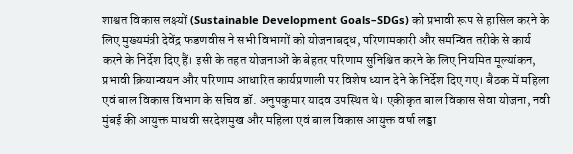शाश्वत विकास लक्ष्यों (Sustainable Development Goals–SDGs) को प्रभावी रूप से हासिल करने के लिए मुख्यमंत्री देवेंद्र फडणवीस ने सभी विभागों को योजनाबद्ध, परिणामकारी और समन्वित तरीके से कार्य करने के निर्देश दिए हैं। इसी के तहत योजनाओं के बेहतर परिणाम सुनिश्चित करने के लिए नियमित मूल्यांकन, प्रभावी क्रियान्वयन और परिणाम आधारित कार्यप्रणाली पर विशेष ध्यान देने के निर्देश दिए गए। बैठक में महिला एवं बाल विकास विभाग के सचिव डॉ. अनुपकुमार यादव उपस्थित थे। एकीकृत बाल विकास सेवा योजना, नवी मुंबई की आयुक्त माधवी सरदेशमुख और महिला एवं बाल विकास आयुक्त वर्षा लड्डा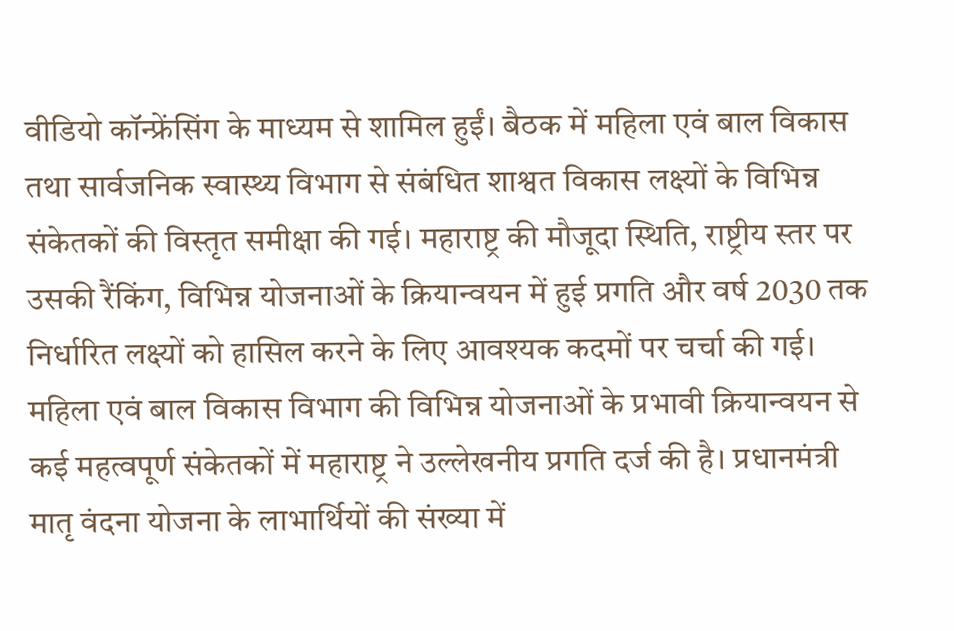वीडियो कॉन्फ्रेंसिंग के माध्यम से शामिल हुईं। बैठक में महिला एवं बाल विकास तथा सार्वजनिक स्वास्थ्य विभाग से संबंधित शाश्वत विकास लक्ष्यों के विभिन्न संकेतकों की विस्तृत समीक्षा की गई। महाराष्ट्र की मौजूदा स्थिति, राष्ट्रीय स्तर पर उसकी रैंकिंग, विभिन्न योजनाओं के क्रियान्वयन में हुई प्रगति और वर्ष 2030 तक निर्धारित लक्ष्यों को हासिल करने के लिए आवश्यक कदमों पर चर्चा की गई। महिला एवं बाल विकास विभाग की विभिन्न योजनाओं के प्रभावी क्रियान्वयन से कई महत्वपूर्ण संकेतकों में महाराष्ट्र ने उल्लेखनीय प्रगति दर्ज की है। प्रधानमंत्री मातृ वंदना योजना के लाभार्थियों की संख्या में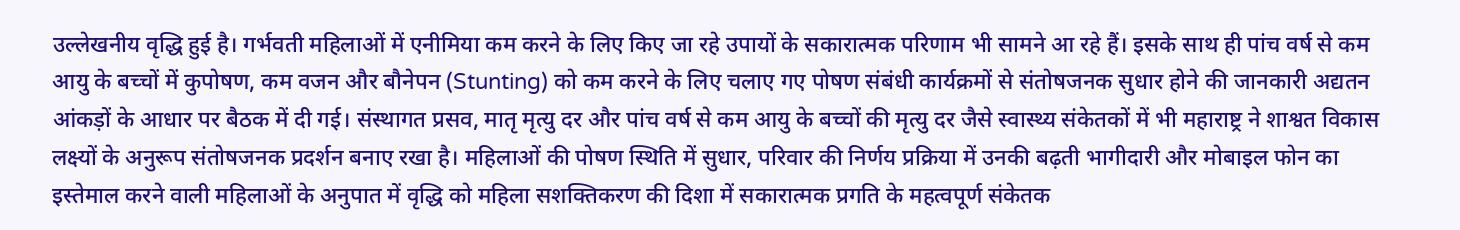उल्लेखनीय वृद्धि हुई है। गर्भवती महिलाओं में एनीमिया कम करने के लिए किए जा रहे उपायों के सकारात्मक परिणाम भी सामने आ रहे हैं। इसके साथ ही पांच वर्ष से कम आयु के बच्चों में कुपोषण, कम वजन और बौनेपन (Stunting) को कम करने के लिए चलाए गए पोषण संबंधी कार्यक्रमों से संतोषजनक सुधार होने की जानकारी अद्यतन आंकड़ों के आधार पर बैठक में दी गई। संस्थागत प्रसव, मातृ मृत्यु दर और पांच वर्ष से कम आयु के बच्चों की मृत्यु दर जैसे स्वास्थ्य संकेतकों में भी महाराष्ट्र ने शाश्वत विकास लक्ष्यों के अनुरूप संतोषजनक प्रदर्शन बनाए रखा है। महिलाओं की पोषण स्थिति में सुधार, परिवार की निर्णय प्रक्रिया में उनकी बढ़ती भागीदारी और मोबाइल फोन का इस्तेमाल करने वाली महिलाओं के अनुपात में वृद्धि को महिला सशक्तिकरण की दिशा में सकारात्मक प्रगति के महत्वपूर्ण संकेतक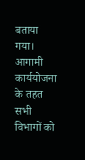बताया गया। आगामी कार्ययोजना के तहत सभी विभागों को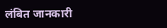लंबित जानकारी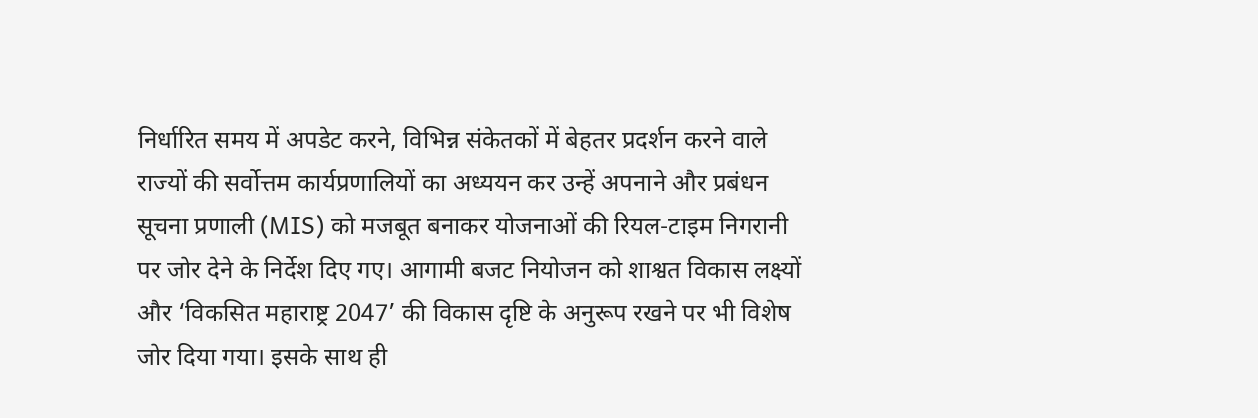निर्धारित समय में अपडेट करने, विभिन्न संकेतकों में बेहतर प्रदर्शन करने वाले राज्यों की सर्वोत्तम कार्यप्रणालियों का अध्ययन कर उन्हें अपनाने और प्रबंधन सूचना प्रणाली (MIS) को मजबूत बनाकर योजनाओं की रियल-टाइम निगरानी पर जोर देने के निर्देश दिए गए। आगामी बजट नियोजन को शाश्वत विकास लक्ष्यों और ‘विकसित महाराष्ट्र 2047’ की विकास दृष्टि के अनुरूप रखने पर भी विशेष जोर दिया गया। इसके साथ ही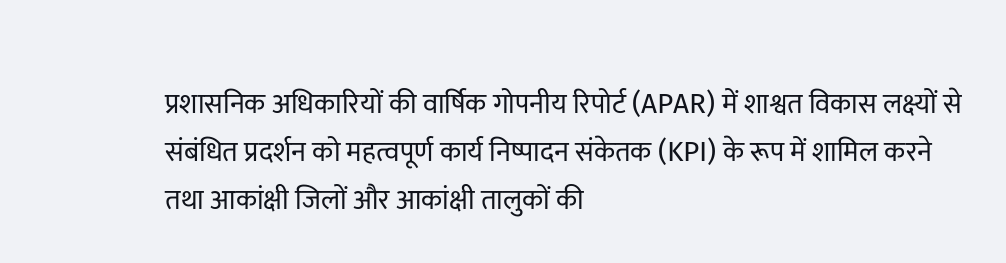प्रशासनिक अधिकारियों की वार्षिक गोपनीय रिपोर्ट (APAR) में शाश्वत विकास लक्ष्यों से संबंधित प्रदर्शन को महत्वपूर्ण कार्य निष्पादन संकेतक (KPI) के रूप में शामिल करने तथा आकांक्षी जिलों और आकांक्षी तालुकों की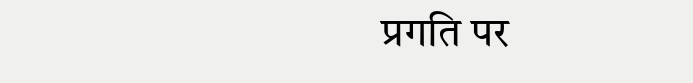प्रगति पर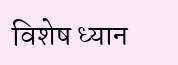विशेष ध्यान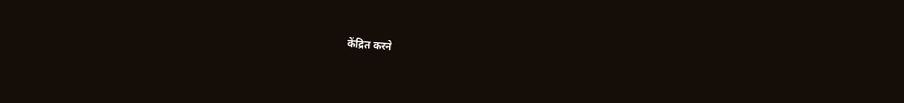केंद्रित करने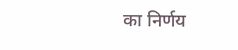का निर्णय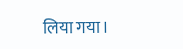लिया गया।